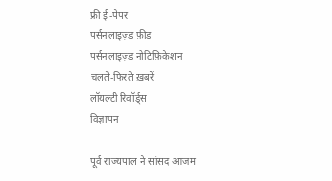फ्री ई-पेपर
पर्सनलाइज़्ड फ़ीड
पर्सनलाइज़्ड नोटिफ़िकेशन
चलते-फिरते ख़बरें
लॉयल्टी रिवॉर्ड्स
विज्ञापन

पूर्व राज्यपाल ने सांसद आजम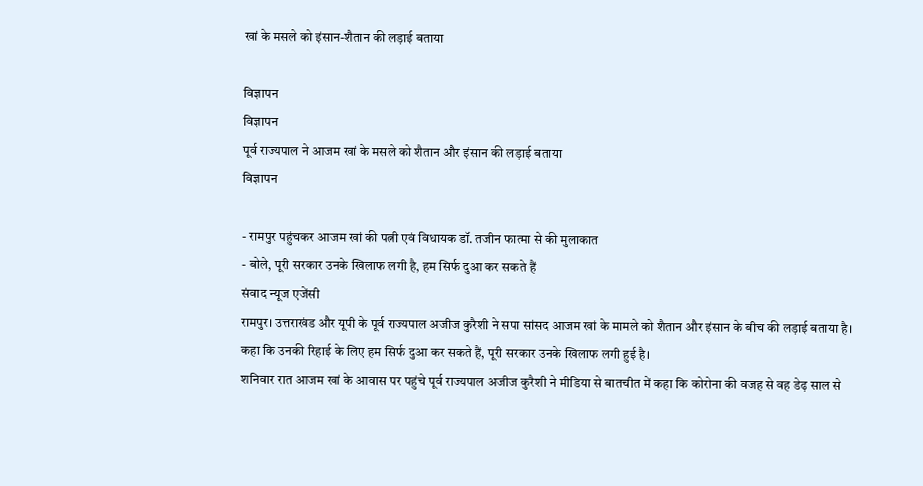खां के मसले को इंसान-शैतान की लड़ाई बताया

विज्ञापन
विज्ञापन
पूर्व राज्यपाल ने आजम खां के मसले को शैतान और इंसान की लड़ाई बताया
विज्ञापन

- रामपुर पहुंचकर आजम खां की पत्नी एवं विधायक डॉ. तजीन फात्मा से की मुलाकात
- बोले, पूरी सरकार उनके खिलाफ लगी है, हम सिर्फ दुआ कर सकते हैं
संवाद न्यूज एजेंसी
रामपुर। उत्तराखंड और यूपी के पूर्व राज्यपाल अजीज कुरैशी ने सपा सांसद आजम खां के मामले को शैतान और इंसान के बीच की लड़ाई बताया है। कहा कि उनकी रिहाई के लिए हम सिर्फ दुआ कर सकते हैं, पूरी सरकार उनके खिलाफ लगी हुई है।
शनिवार रात आजम खां के आवास पर पहुंचे पूर्व राज्यपाल अजीज कुरैशी ने मीडिया से बातचीत में कहा कि कोरोना की वजह से वह डेढ़ साल से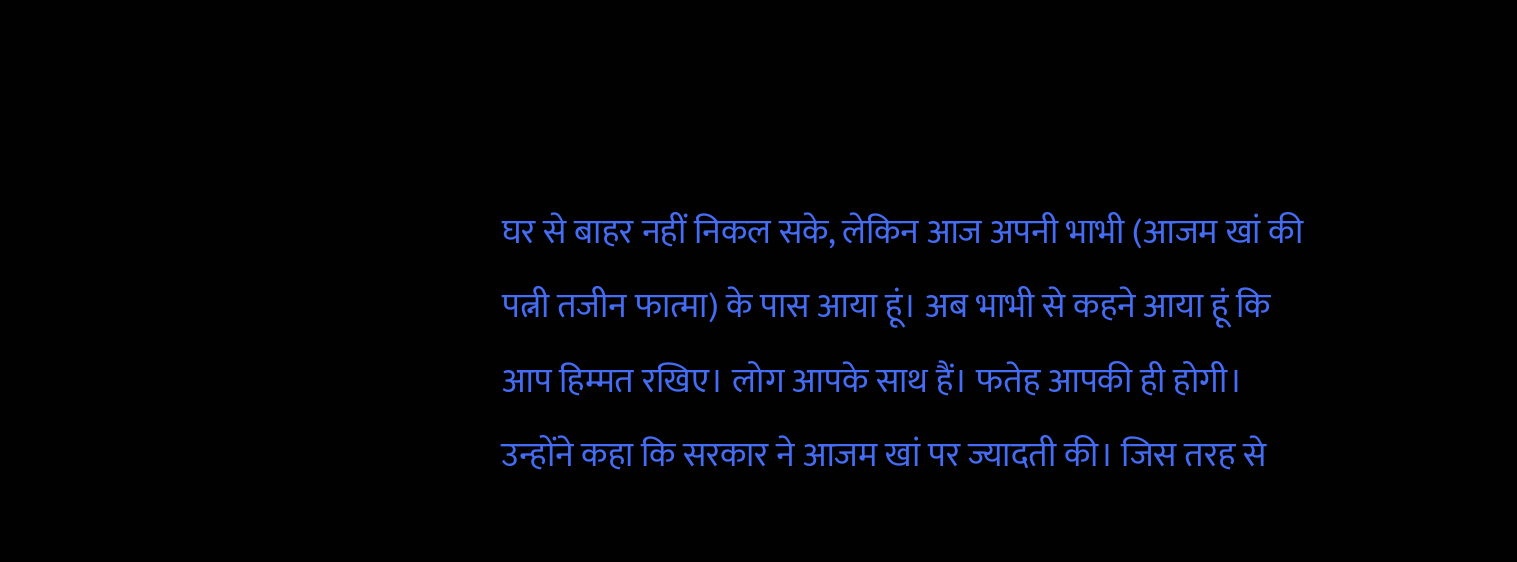घर से बाहर नहीं निकल सके, लेकिन आज अपनी भाभी (आजम खां की पत्नी तजीन फात्मा) के पास आया हूं। अब भाभी से कहने आया हूं कि आप हिम्मत रखिए। लोग आपके साथ हैं। फतेह आपकी ही होगी। उन्होंने कहा कि सरकार ने आजम खां पर ज्यादती की। जिस तरह से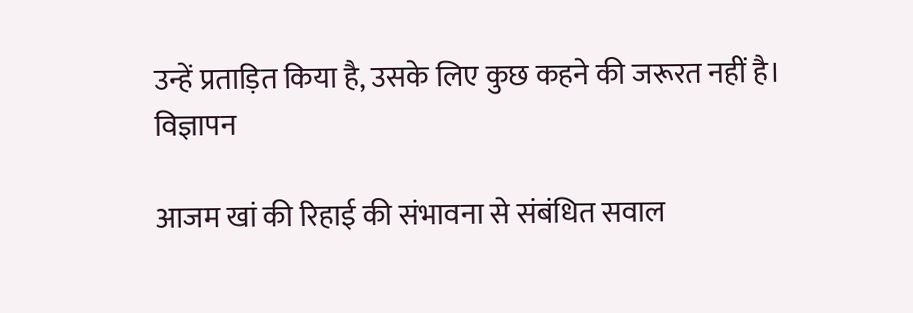उन्हें प्रताड़ित किया है, उसके लिए कुछ कहने की जरूरत नहीं है।
विज्ञापन

आजम खां की रिहाई की संभावना से संबंधित सवाल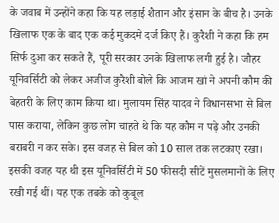के जवाब में उन्होंने कहा कि यह लड़ाई शैतान और इंसान के बीच है। उनके खिलाफ एक के बाद एक कई मुकदमे दर्ज किए हैं। कुरैशी ने कहा कि हम सिर्फ दुआ कर सकते हैं, पूरी सरकार उनके खिलाफ लगी हुई है। जौहर यूनिवर्सिटी को लेकर अजीज कुरैशी बोले कि आजम खां ने अपनी कौम की बेहतरी के लिए काम किया था। मुलायम सिंह यादव ने विधानसभा से बिल पास कराया, लेकिन कुछ लोग चाहते थे कि यह कौम न पढ़े और उनकी बराबरी न कर सके। इस वजह से बिल को 10 साल तक लटकाए रखा। इसकी वजह यह थी इस यूनिवर्सिटी में 50 फीसदी सीटें मुसलमानों के लिए रखी गई थीं। यह एक तबके को कुबूल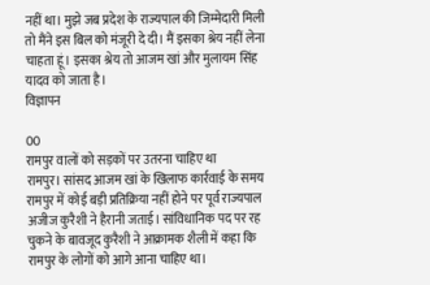नहीं था। मुझे जब प्रदेश के राज्यपाल की जिम्मेदारी मिली तो मैंने इस बिल को मंजूरी दे दी। मैं इसका श्रेय नहीं लेना चाहता हूं। इसका श्रेय तो आजम खां और मुलायम सिंह यादव को जाता है।
विज्ञापन

00
रामपुर वालों को सड़कों पर उतरना चाहिए था
रामपुर। सांसद आजम खां के खिलाफ कार्रवाई के समय रामपुर में कोई बड़ी प्रतिक्रिया नहीं होने पर पूर्व राज्यपाल अजीज कुरैशी ने हैरानी जताई। सांविधानिक पद पर रह चुकने के बावजूद कुरैशी ने आक्रामक शैली में कहा कि रामपुर के लोगों को आगे आना चाहिए था।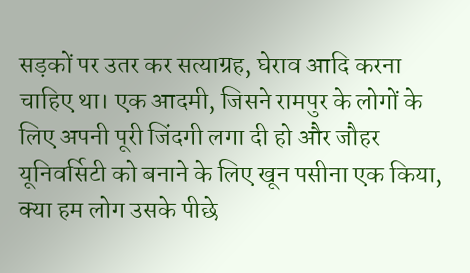सड़कों पर उतर कर सत्याग्रह, घेराव आदि करना चाहिए था। एक आदमी, जिसने रामपुर के लोगों के लिए अपनी पूरी जिंदगी लगा दी हो और जौहर यूनिवर्सिटी को बनाने के लिए खून पसीना एक किया, क्या हम लोग उसके पीछे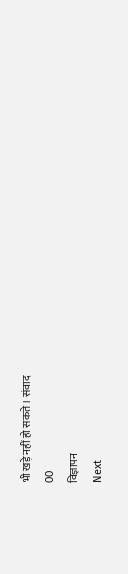भी खड़े नहीं हो सकते। संवाद
00
विज्ञापन
Next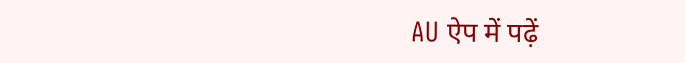AU ऐप में पढ़ें